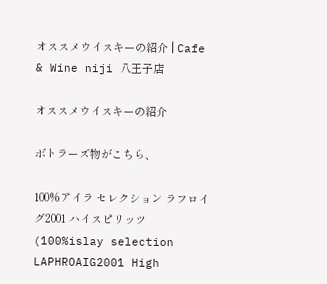オススメウイスキーの紹介 | Cafe & Wine niji 八王子店

オススメウイスキーの紹介

ボトラーズ物がこちら、

100%アイラ セレクション ラフロイグ2001 ハイスピリッツ (100%islay selection LAPHROAIG2001 High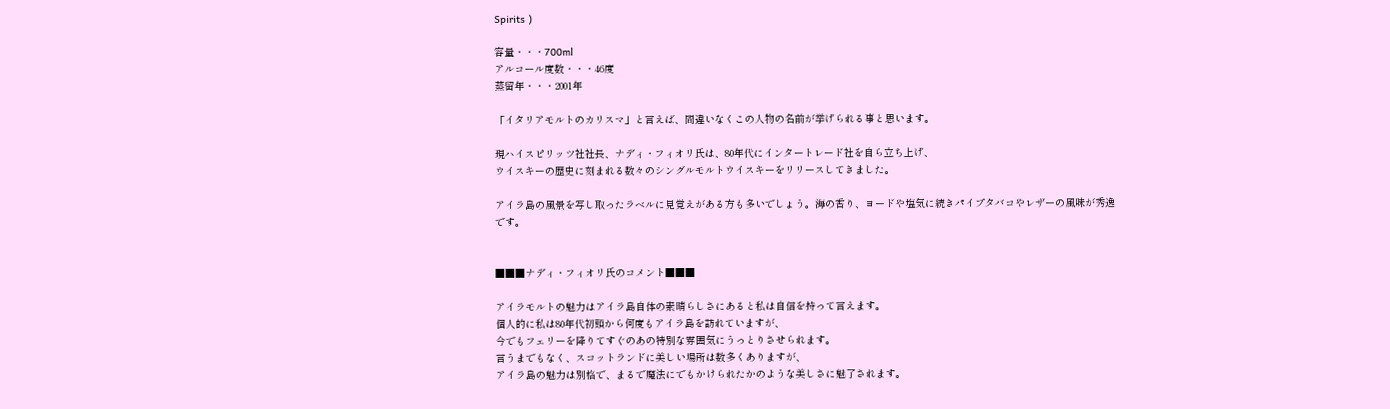Spirits )

容量・・・700ml
アルコール度数・・・46度
蒸留年・・・2001年

「イタリアモルトのカリスマ」と言えば、間違いなくこの人物の名前が挙げられる事と思います。

現ハイスピリッツ社社長、ナディ・フィオリ氏は、80年代にインタートレード社を自ら立ち上げ、
ウイスキーの歴史に刻まれる数々のシングルモルトウイスキーをリリースしてきました。

アイラ島の風景を写し取ったラベルに見覚えがある方も多いでしょう。海の香り、ヨードや塩気に続きパイプタバコやレザーの風味が秀逸です。


■■■ナディ・フィオリ氏のコメント■■■

アイラモルトの魅力はアイラ島自体の素晴らしさにあると私は自信を持って言えます。
個人的に私は80年代初頭から何度もアイラ島を訪れていますが、
今でもフェリーを降りてすぐのあの特別な雰囲気にうっとりさせられます。
言うまでもなく、スコットランドに美しい場所は数多くありますが、
アイラ島の魅力は別格で、まるで魔法にでもかけられたかのような美しさに魅了されます。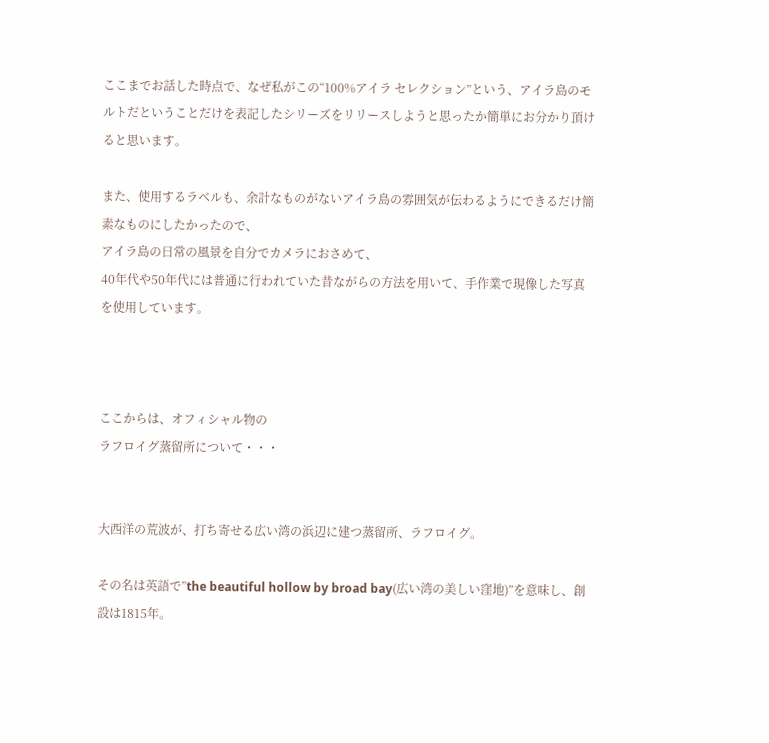ここまでお話した時点で、なぜ私がこの“100%アイラ セレクション”という、アイラ島のモルトだということだけを表記したシリーズをリリースしようと思ったか簡単にお分かり頂けると思います。

また、使用するラベルも、余計なものがないアイラ島の雰囲気が伝わるようにできるだけ簡素なものにしたかったので、
アイラ島の日常の風景を自分でカメラにおさめて、
40年代や50年代には普通に行われていた昔ながらの方法を用いて、手作業で現像した写真を使用しています。



ここからは、オフィシャル物の
ラフロイグ蒸留所について・・・


大西洋の荒波が、打ち寄せる広い湾の浜辺に建つ蒸留所、ラフロイグ。

その名は英語で”the beautiful hollow by broad bay(広い湾の美しい窪地)”を意味し、創設は1815年。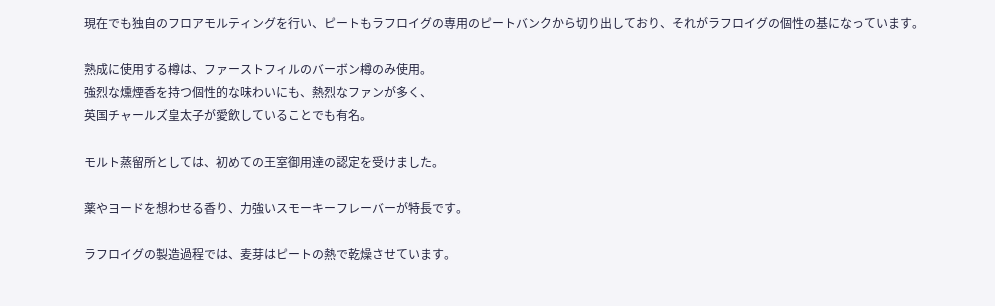現在でも独自のフロアモルティングを行い、ピートもラフロイグの専用のピートバンクから切り出しており、それがラフロイグの個性の基になっています。

熟成に使用する樽は、ファーストフィルのバーボン樽のみ使用。
強烈な燻煙香を持つ個性的な味わいにも、熱烈なファンが多く、
英国チャールズ皇太子が愛飲していることでも有名。

モルト蒸留所としては、初めての王室御用達の認定を受けました。

薬やヨードを想わせる香り、力強いスモーキーフレーバーが特長です。

ラフロイグの製造過程では、麦芽はピートの熱で乾燥させています。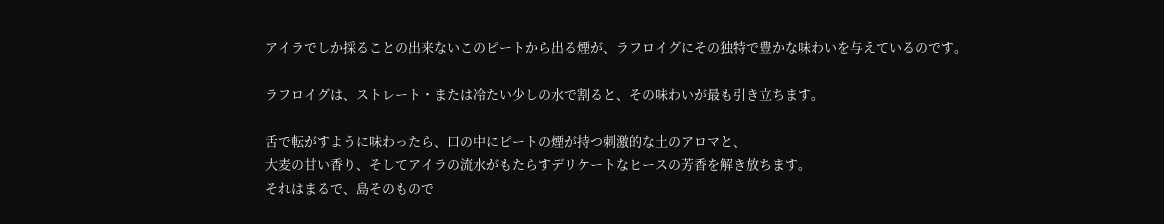アイラでしか採ることの出来ないこのピートから出る煙が、ラフロイグにその独特で豊かな味わいを与えているのです。

ラフロイグは、ストレート・または冷たい少しの水で割ると、その味わいが最も引き立ちます。

舌で転がすように味わったら、口の中にピートの煙が持つ刺激的な土のアロマと、
大麦の甘い香り、そしてアイラの流水がもたらすデリケートなヒースの芳香を解き放ちます。
それはまるで、島そのもので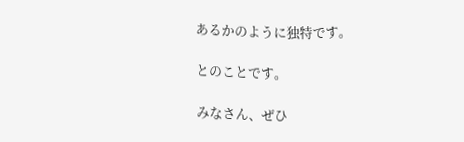あるかのように独特です。

とのことです。

みなさん、ぜひ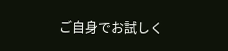ご自身でお試しく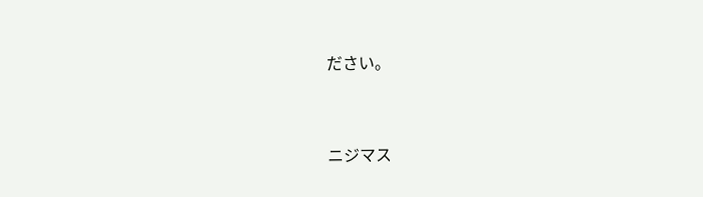ださい。


ニジマス